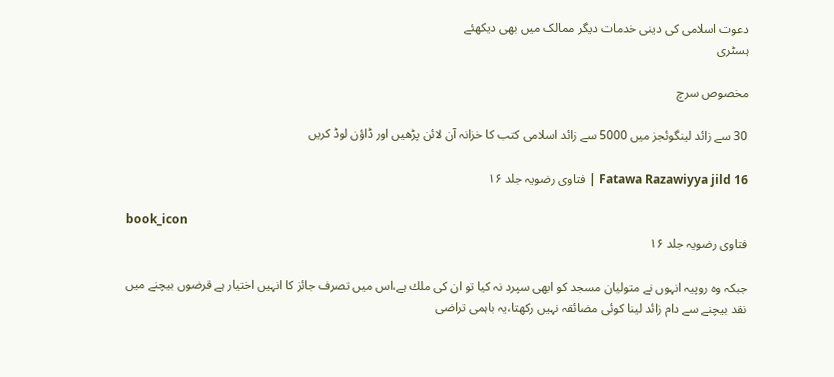دعوت اسلامی کی دینی خدمات دیگر ممالک میں بھی دیکھئے
ہسٹری

مخصوص سرچ

30 سے زائد لینگوئجز میں 5000 سے زائد اسلامی کتب کا خزانہ آن لائن پڑھیں اور ڈاؤن لوڈ کریں

Fatawa Razawiyya jild 16 | فتاوی رضویہ جلد ۱۶

book_icon
فتاوی رضویہ جلد ۱۶

جبکہ وہ روپیہ انہوں نے متولیان مسجد کو ابھی سپرد نہ کیا تو ان کی ملك ہے،اس میں تصرف جائز کا انہیں اختیار ہے قرضوں بیچنے میں نقد بیچنے سے دام زائد لینا کوئی مضائقہ نہیں رکھتا،یہ باہمی تراضی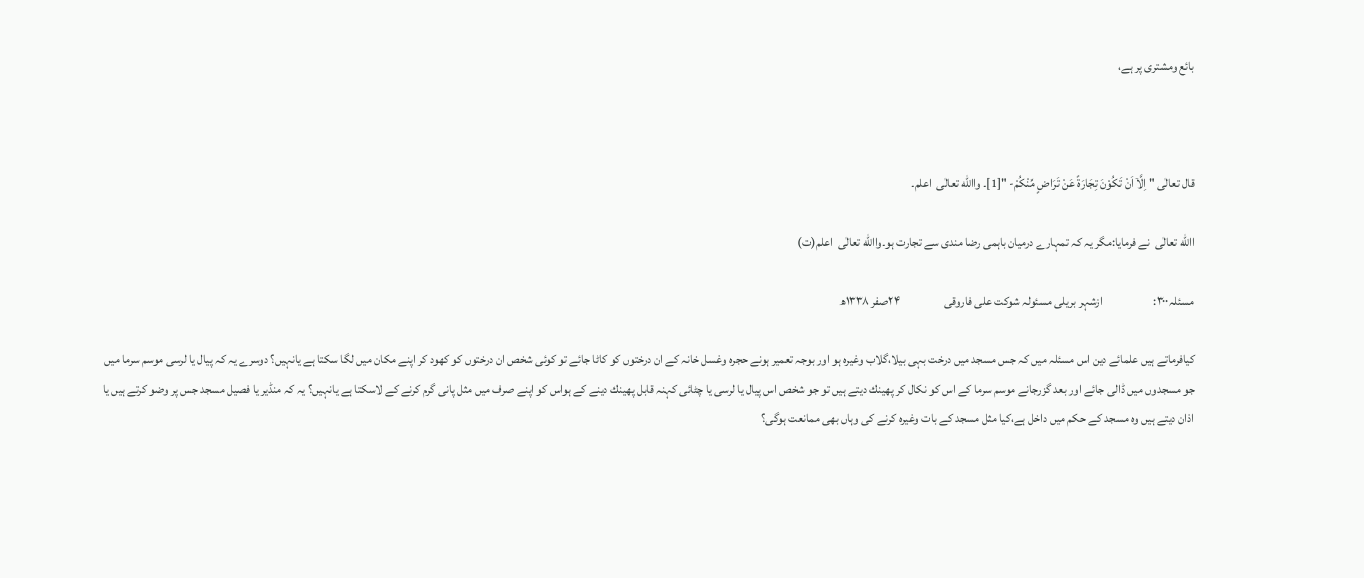بائع ومشتری پر ہے،



قال تعالٰی " اِلَّاۤ اَنْ تَكُوْنَ تِجَارَةً عَنْ تَرَاضٍ مِّنْكُمْ- "[1]۔ واالله تعالٰی  اعلم۔

االله تعالٰی  نے فرمایا:مگر یہ کہ تمہارے درمیان باہمی رضا مندی سے تجارت ہو۔واالله تعالٰی  اعلم(ت)

مسئلہ۳۰۰:                     ازشہر بریلی مسئولہ شوکت علی فاروقی                  ۲۴صفر ۱۳۳۸ھ

کیافرماتے ہیں علمائے دین اس مسئلہ میں کہ جس مسجد میں درخت بہی بیلا،گلاب وغیرہ ہو اور بوجہ تعمیر ہونے حجرہ وغسل خانہ کے ان درختوں کو کاٹا جائے تو کوئی شخص ان درختوں کو کھود کر اپنے مکان میں لگا سکتا ہے یانہیں؟ دوسرے یہ کہ پیال یا لرسی موسم سرما میں جو مسجدوں میں ڈالی جائے اور بعد گزرجانے موسم سرما کے اس کو نکال کر پھینك دیتے ہیں تو جو شخص اس پیال یا لرسی یا چٹائی کہنہ قابل پھینك دینے کے ہواس کو اپنے صرف میں مثل پانی گرم کرنے کے لاسکتا ہے یانہیں؟ یہ کہ منڈیر یا فصیل مسجد جس پر وضو کرتے ہیں یا اذان دیتے ہیں وہ مسجد کے حکم میں داخل ہے،کیا مثل مسجد کے بات وغیرہ کرنے کی وہاں بھی ممانعت ہوگی؟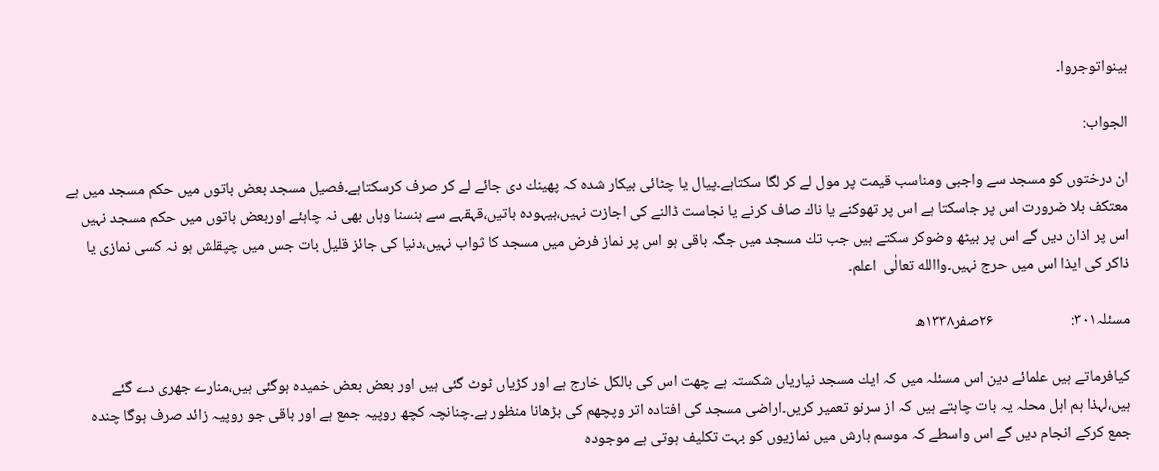بینواتوجروا۔

الجواب:

ان درختوں کو مسجد سے واجبی ومناسب قیمت پر مول لے کر لگا سکتاہے۔پیال یا چٹائی بیکار شدہ کہ پھینك دی جائے لے کر صرف کرسکتاہے۔فصیل مسجد بعض باتوں میں حکم مسجد میں ہے معتکف بلا ضرورت اس پر جاسکتا ہے اس پر تھوکنے یا ناك صاف کرنے یا نجاست ڈالنے کی اجازت نہیں،بیہودہ باتیں،قہقہے سے ہنسنا وہاں بھی نہ چاہئے اوربعض باتوں میں حکم مسجد نہیں اس پر اذان دیں گے اس پر بیٹھ وضوکر سکتے ہیں جب تك مسجد میں جگہ باقی ہو اس پر نماز فرض میں مسجد کا ثواب نہیں،دنیا کی جائز قلیل بات جس میں چپقلش ہو نہ کسی نمازی یا ذاکر کی ایذا اس میں حرج نہیں۔واالله تعالٰی  اعلم۔

مسئلہ۳۰۱:                      ۲۶صفر۱۳۳۸ھ

کیافرماتے ہیں علمائے دین اس مسئلہ میں کہ ایك مسجد نیاریاں شکستہ ہے چھت اس کی بالکل خارج ہے اور کڑیاں ٹوٹ گئی ہیں اور بعض بعض خمیدہ ہوگئی ہیں،منارے جھری دے گئے ہیں،لہذا ہم اہل محلہ یہ بات چاہتے ہیں کہ از سرنو تعمیر کریں۔اراضی مسجد کی افتادہ اتر وپچھم کی بڑھانا منظور ہے۔چنانچہ کچھ روپیہ جمع ہے اور باقی جو روپیہ زائد صرف ہوگا چندہ جمع کرکے انجام دیں گے اس واسطے کہ موسم بارش میں نمازیوں کو بہت تکلیف ہوتی ہے موجودہ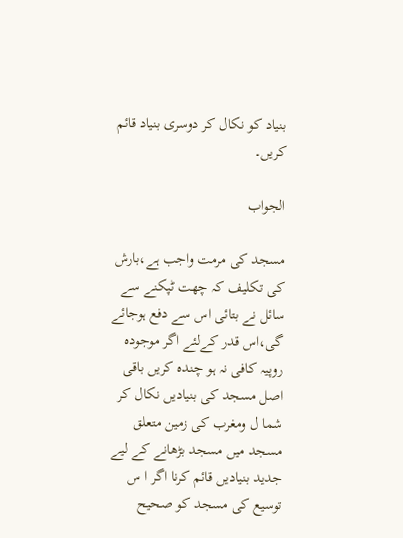بنیاد کو نکال کر دوسری بنیاد قائم کریں۔

الجواب

مسجد کی مرمت واجب ہے،بارش کی تکلیف کہ چھت ٹپکنے سے سائل نے بتائی اس سے دفع ہوجائے گی،اس قدر کےلئے اگر موجودہ روپیہ کافی نہ ہو چندہ کریں باقی اصل مسجد کی بنیادیں نکال کر شما ل ومغرب کی زمین متعلق مسجد میں مسجد بڑھانے کے لیے جدید بنیادیں قائم کرنا اگر ا س توسیع کی مسجد کو صحیح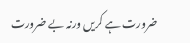ضرورت ہے کریں ورنہ بے ضرورت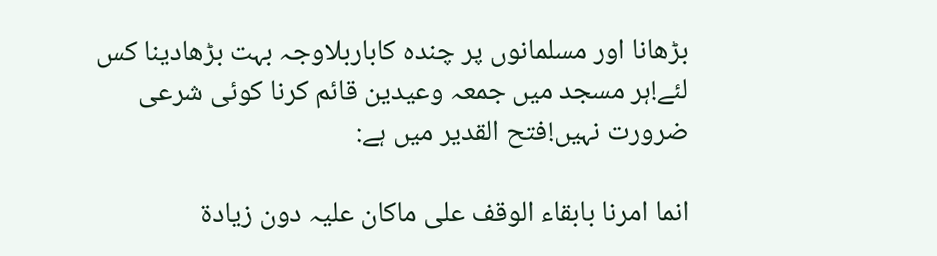بڑھانا اور مسلمانوں پر چندہ کاباربلاوجہ بہت بڑھادینا کس لئے!ہر مسجد میں جمعہ وعیدین قائم کرنا کوئی شرعی ضرورت نہیں!فتح القدیر میں ہے:

انما امرنا بابقاء الوقف علی ماکان علیہ دون زیادۃ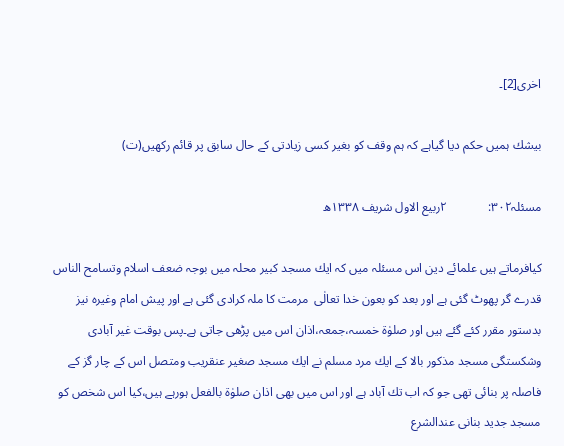اخری[2]۔

بیشك ہمیں حکم دیا گیاہے کہ ہم وقف کو بغیر کسی زیادتی کے حال سابق پر قائم رکھیں(ت)

مسئلہ۳۰۲:             ۲ربیع الاول شریف ۱۳۳۸ھ

کیافرماتے ہیں علمائے دین اس مسئلہ میں کہ ایك مسجد کبیر محلہ میں بوجہ ضعف اسلام وتسامح الناس قدرے گر پھوٹ گئی ہے اور بعد کو بعون خدا تعالٰی  مرمت کا ملہ کرادی گئی ہے اور پیش امام وغیرہ نیز بدستور مقرر کئے گئے ہیں اور صلوٰۃ خمسہ،جمعہ،اذان اس میں پڑھی جاتی ہے۔پس بوقت غیر آبادی وشکستگی مسجد مذکور بالا کے ایك مرد مسلم نے ایك مسجد صغیر عنقریب ومتصل اس کے چار گز کے فاصلہ پر بنائی تھی جو کہ اب تك آباد ہے اور اس میں بھی اذان صلوٰۃ بالفعل ہورہے ہیں،کیا اس شخص کو مسجد جدید بنانی عندالشرع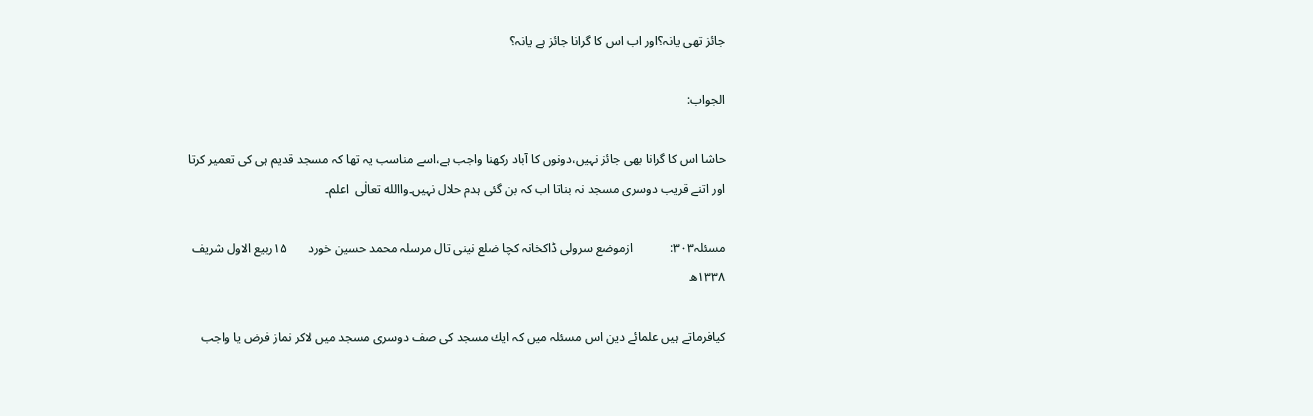جائز تھی یانہ؟اور اب اس کا گرانا جائز ہے یانہ؟

الجواب:

حاشا اس کا گرانا بھی جائز نہیں،دونوں کا آباد رکھنا واجب ہے،اسے مناسب یہ تھا کہ مسجد قدیم ہی کی تعمیر کرتا اور اتنے قریب دوسری مسجد نہ بناتا اب کہ بن گئی ہدم حلال نہیں۔واالله تعالٰی  اعلم۔

مسئلہ۳۰۳:            ازموضع سرولی ڈاکخانہ کچا ضلع نینی تال مرسلہ محمد حسین خورد       ۱۵ربیع الاول شریف ۱۳۳۸ھ

کیافرماتے ہیں علمائے دین اس مسئلہ میں کہ ایك مسجد کی صف دوسری مسجد میں لاکر نماز فرض یا واجب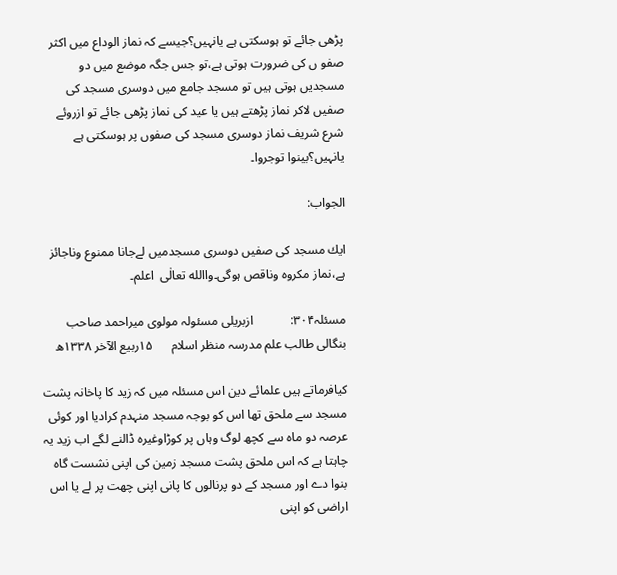پڑھی جائے تو ہوسکتی ہے یانہیں؟جیسے کہ نماز الوداع میں اکثر صفو ں کی ضرورت ہوتی ہے،تو جس جگہ موضع میں دو مسجدیں ہوتی ہیں تو مسجد جامع میں دوسری مسجد کی صفیں لاکر نماز پڑھتے ہیں یا عید کی نماز پڑھی جائے تو ازروئے شرع شریف نماز دوسری مسجد کی صفوں پر ہوسکتی ہے یانہیں؟بینوا توجروا۔

الجواب:

ایك مسجد کی صفیں دوسری مسجدمیں لےجانا ممنوع وناجائز ہے،نماز مکروہ وناقص ہوگی۔واالله تعالٰی  اعلم۔

مسئلہ۳۰۴:            ازبریلی مسئولہ مولوی میراحمد صاحب بنگالی طالب علم مدرسہ منظر اسلام      ۱۵ربیع الآخر ۱۳۳۸ھ

کیافرماتے ہیں علمائے دین اس مسئلہ میں کہ زید کا پاخانہ پشت مسجد سے ملحق تھا اس کو بوجہ مسجد منہدم کرادیا اور کوئی عرصہ دو ماہ سے کچھ لوگ وہاں پر کوڑاوغیرہ ڈالنے لگے اب زید یہ چاہتا ہے کہ اس ملحق پشت مسجد زمین کی اپنی نشست گاہ بنوا دے اور مسجد کے دو پرنالوں کا پانی اپنی چھت پر لے یا اس اراضی کو اپنی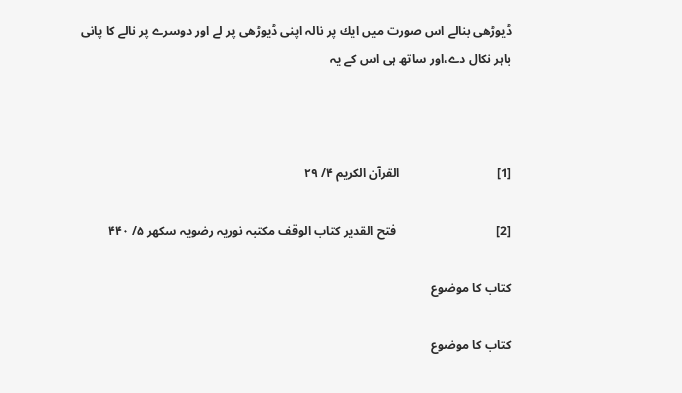ڈیوڑھی بنالے اس صورت میں ایك پر نالہ اپنی ڈیوڑھی پر لے اور دوسرے پر نالے کا پانی باہر نکال دے،اور ساتھ ہی اس کے یہ



[1]                               القرآن الکریم ۴/ ۲۹

[2]                                فتح القدیر کتاب الوقف مکتبہ نوریہ رضویہ سکھر ۵/ ۴۴۰

کتاب کا موضوع

کتاب کا موضوع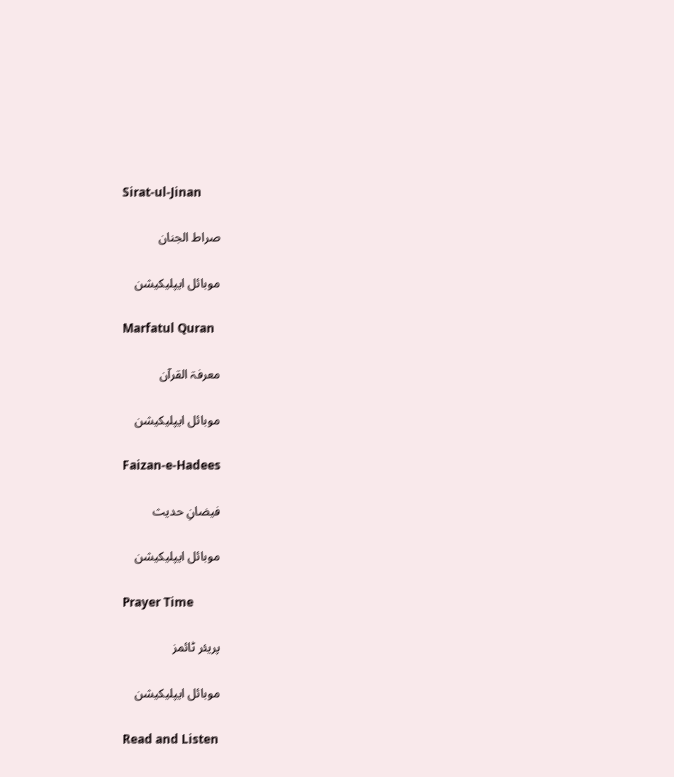Sirat-ul-Jinan

صراط الجنان

موبائل ایپلیکیشن

Marfatul Quran

معرفۃ القرآن

موبائل ایپلیکیشن

Faizan-e-Hadees

فیضانِ حدیث

موبائل ایپلیکیشن

Prayer Time

پریئر ٹائمز

موبائل ایپلیکیشن

Read and Listen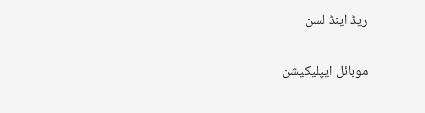ریڈ اینڈ لسن

موبائل ایپلیکیشن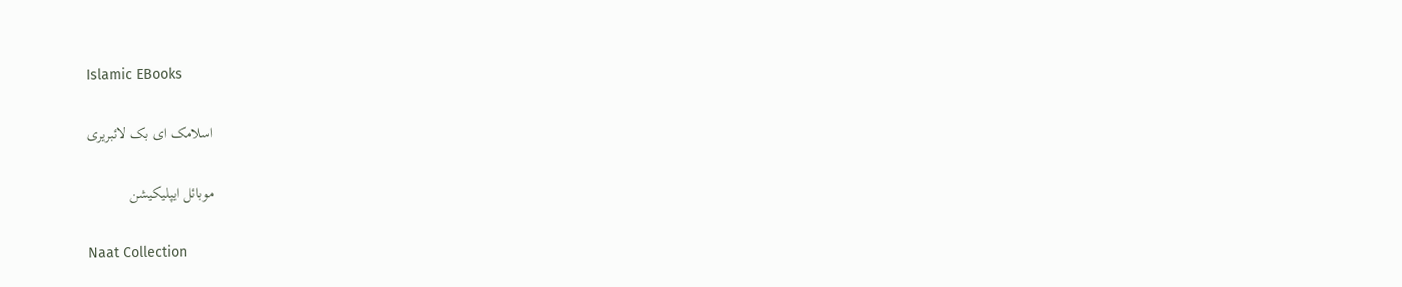Islamic EBooks

اسلامک ای بک لائبریری

موبائل ایپلیکیشن

Naat Collection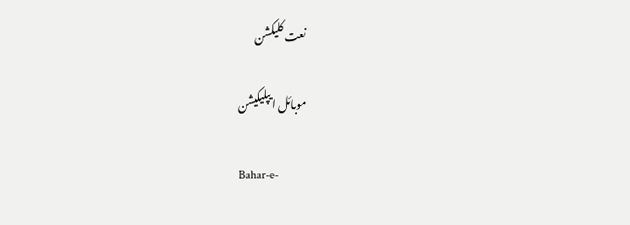نعت کلیکشن

موبائل ایپلیکیشن

Bahar-e-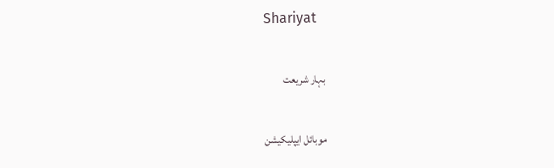Shariyat

بہار شریعت

موبائل ایپلیکیشن